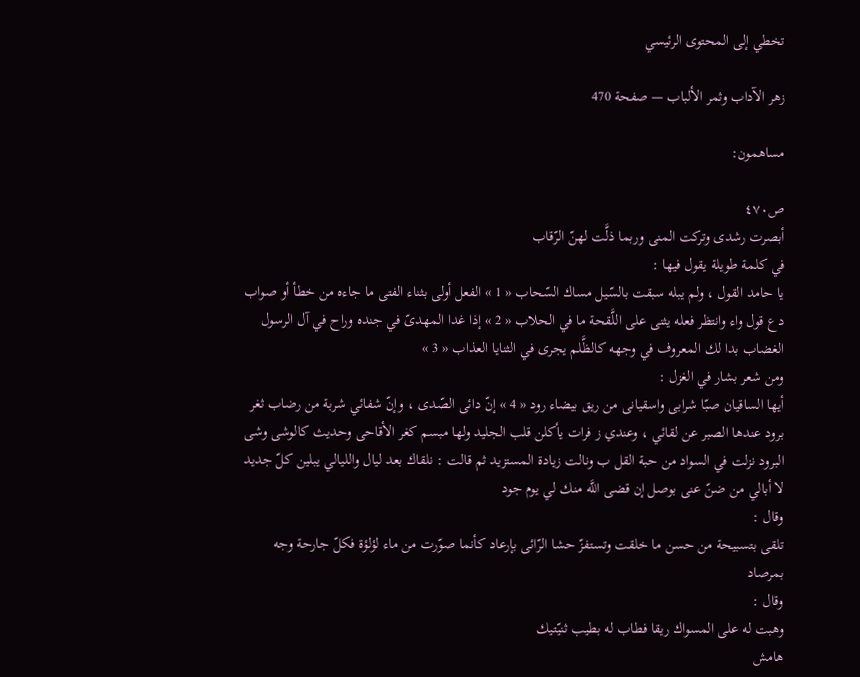تخطي إلى المحتوى الرئيسي

زهر الآداب وثمر الألباب — صفحة 470

مساهمون:

ص٤٧٠
أبصرت رشدى وتركت المنى وربما ذلَّت لهنّ الرّقاب
في كلمة طويلة يقول فيها :
يا حامد القول ، ولم يبله سبقت بالسّيل مساك السّحاب « 1 » الفعل أولى بثناء الفتى ما جاءه من خطأ أو صواب دع قول واء وانتظر فعله يثنى على اللَّقحة ما في الحلاب « 2 » إذا غدا المهدىّ في جنده وراح في آل الرسول الغضاب بدا لك المعروف في وجهه كالظَّلم يجرى في الثنايا العذاب « 3 »
ومن شعر بشار في الغزل :
أيها الساقيان صبّا شرابى واسقيانى من ريق بيضاء رود « 4 » إنّ دائى الصّدى ، وإنّ شفائي شربة من رضاب ثغر برود عندها الصبر عن لقائي ، وعندي ز فرات يأكلن قلب الجليد ولها مبسم كغر الأقاحى وحديث كالوشى وشى البرود نزلت في السواد من حبة القل ب ونالت زيادة المستزيد ثم قالت : نلقاك بعد ليال والليالي يبلين كلّ جديد لا أبالي من ضنّ عنى بوصل إن قضى اللَّه منك لي يوم جود
وقال :
تلقى بتسبيحة من حسن ما خلقت وتستفزّ حشا الرّائى بإرعاد كأنما صوّرت من ماء لؤلؤة فكلّ جارحة وجه بمرصاد
وقال :
وهبت له على المسواك ريقا فطاب له بطيب ثنيّتيك
هامش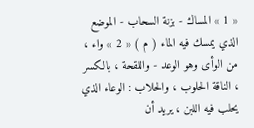« 1 » المساك - بزنة السحاب - الموضع الذي يمسك فيه الماء ( م ) « 2 » واء ، من الوأى وهو الوعد - واللقحة ، بالكسر ، الناقة الحلوب ، والحلاب : الوعاء الذي يحلب فيه اللبن ، يريد أن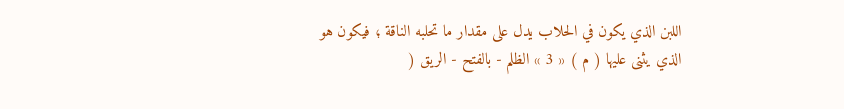اللبن الذي يكون في الحلاب يدل على مقدار ما تحلبه الناقة ؛ فيكون هو الذي يثنى عليها ( م ) « 3 » الظلم - بالفتح - الريق (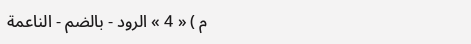م ) « 4 » الرود - بالضم - الناعمة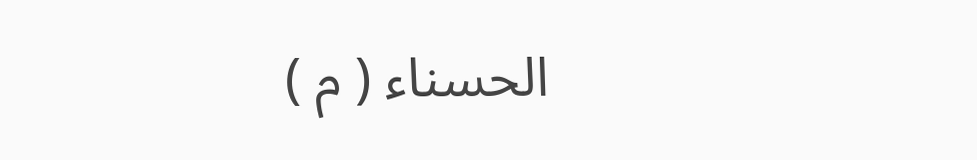الحسناء ( م )